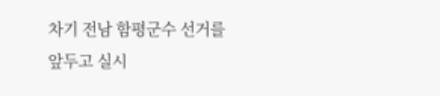차기 전남 함평군수 선거를 앞두고 실시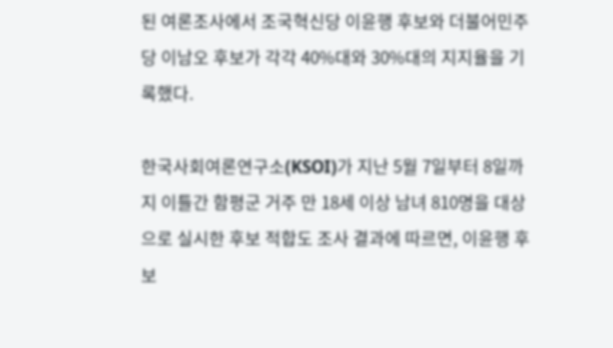된 여론조사에서 조국혁신당 이윤행 후보와 더불어민주당 이남오 후보가 각각 40%대와 30%대의 지지율을 기록했다.

한국사회여론연구소(KSOI)가 지난 5월 7일부터 8일까지 이틀간 함평군 거주 만 18세 이상 남녀 810명을 대상으로 실시한 후보 적합도 조사 결과에 따르면, 이윤행 후보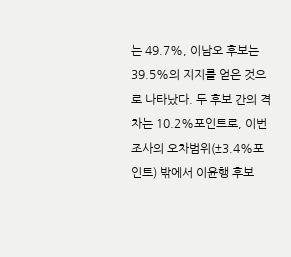는 49.7%, 이남오 후보는 39.5%의 지지를 얻은 것으로 나타났다. 두 후보 간의 격차는 10.2%포인트로, 이번 조사의 오차범위(±3.4%포인트) 밖에서 이윤행 후보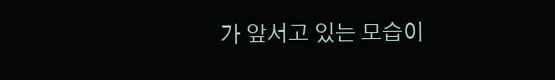가 앞서고 있는 모습이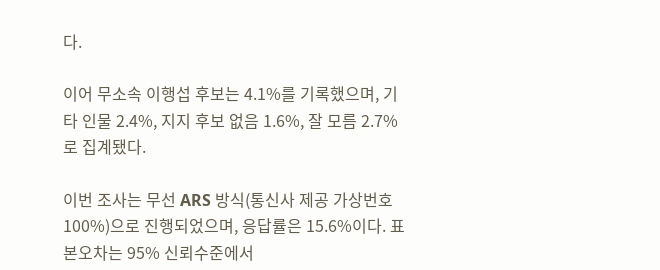다.

이어 무소속 이행섭 후보는 4.1%를 기록했으며, 기타 인물 2.4%, 지지 후보 없음 1.6%, 잘 모름 2.7%로 집계됐다.

이번 조사는 무선 ARS 방식(통신사 제공 가상번호 100%)으로 진행되었으며, 응답률은 15.6%이다. 표본오차는 95% 신뢰수준에서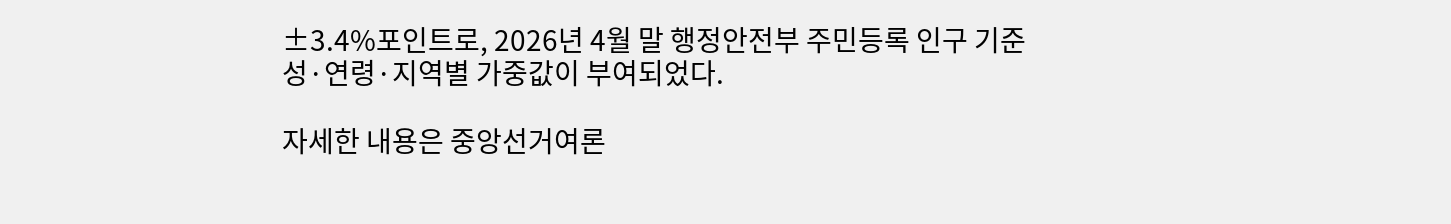±3.4%포인트로, 2026년 4월 말 행정안전부 주민등록 인구 기준 성·연령·지역별 가중값이 부여되었다.

자세한 내용은 중앙선거여론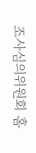조사심의위원회 홈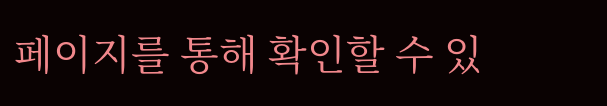페이지를 통해 확인할 수 있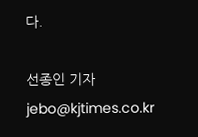다.

선종인 기자 jebo@kjtimes.co.kr